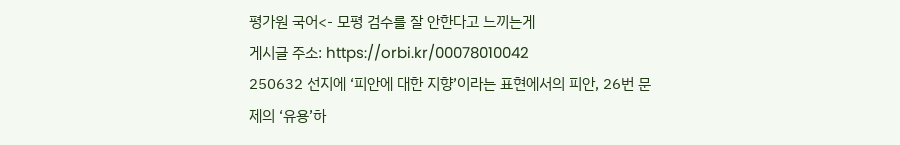평가원 국어<- 모평 검수를 잘 안한다고 느끼는게
게시글 주소: https://orbi.kr/00078010042
250632 선지에 ‘피안에 대한 지향’이라는 표현에서의 피안, 26번 문제의 ‘유용’하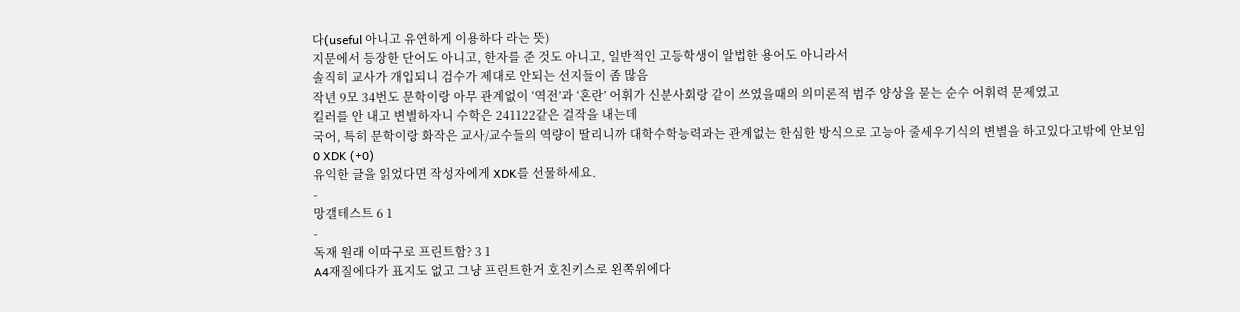다(useful 아니고 유연하게 이용하다 라는 뜻)
지문에서 등장한 단어도 아니고, 한자를 준 것도 아니고, 일반적인 고등학생이 알법한 용어도 아니라서
솔직히 교사가 개입되니 검수가 제대로 안되는 선지들이 좀 많음
작년 9모 34번도 문학이랑 아무 관계없이 ‘역전’과 ‘혼란’ 어휘가 신분사회랑 같이 쓰였을때의 의미론적 범주 양상을 묻는 순수 어휘력 문제였고
킬러를 안 내고 변별하자니 수학은 241122같은 걸작을 내는데
국어, 특히 문학이랑 화작은 교사/교수들의 역량이 딸리니까 대학수학능력과는 관계없는 한심한 방식으로 고능아 줄세우기식의 변별을 하고있다고밖에 안보임
0 XDK (+0)
유익한 글을 읽었다면 작성자에게 XDK를 선물하세요.
-
망갤테스트 6 1
-
독재 원래 이따구로 프린트함? 3 1
A4재질에다가 표지도 없고 그냥 프린트한거 호친키스로 왼쪽위에다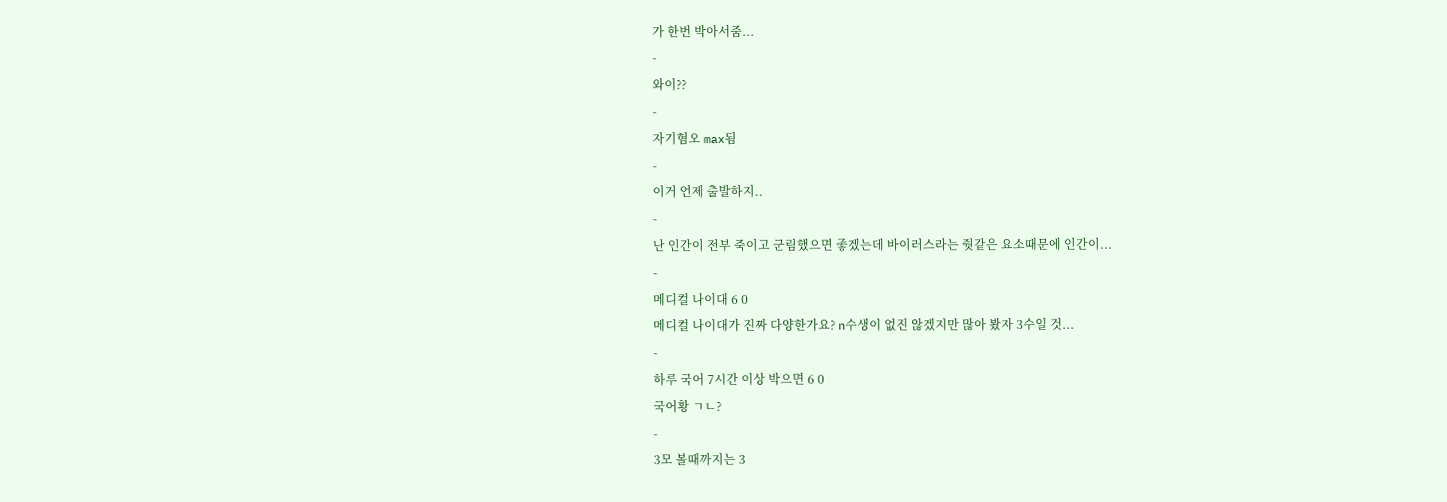가 한번 박아서줌...
-
와이??
-
자기혐오 max됨
-
이거 언제 출발하지..
-
난 인간이 전부 죽이고 군림했으면 좋겠는데 바이러스라는 줫같은 요소때문에 인간이...
-
메디컬 나이대 6 0
메디컬 나이대가 진짜 다양한가요? n수생이 없진 않겠지만 많아 봤자 3수일 것...
-
하루 국어 7시간 이상 박으면 6 0
국어황 ㄱㄴ?
-
3모 볼때까지는 3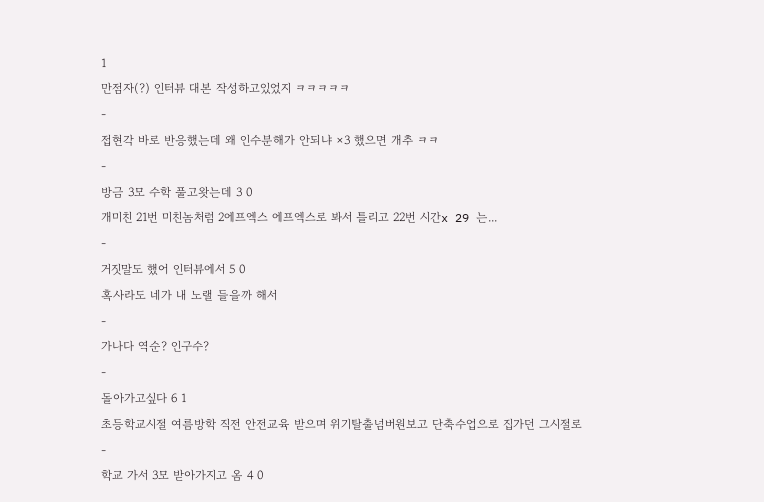1
만점자(?) 인터뷰 대본 작성하고있었지 ㅋㅋㅋㅋㅋ
-
접현각 바로 반응했는데 왜 인수분해가 안되냐 ×3 했으면 개추 ㅋㅋ
-
방금 3모 수학 풀고왓는데 3 0
개미친 21번 미친놈처럼 2에프엑스 에프엑스로 봐서 틀리고 22번 시간x 29 는...
-
거짓말도 했어 인터뷰에서 5 0
혹사라도 네가 내 노랠 들을까 해서
-
가나다 역순? 인구수?
-
돌아가고싶다 6 1
초등학교시절 여름방학 직전 안전교육 받으며 위기탈출넘버원보고 단축수업으로 집가던 그시절로
-
학교 가서 3모 받아가지고 옴 4 0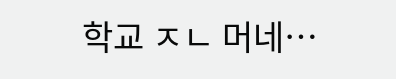학교 ㅈㄴ 머네…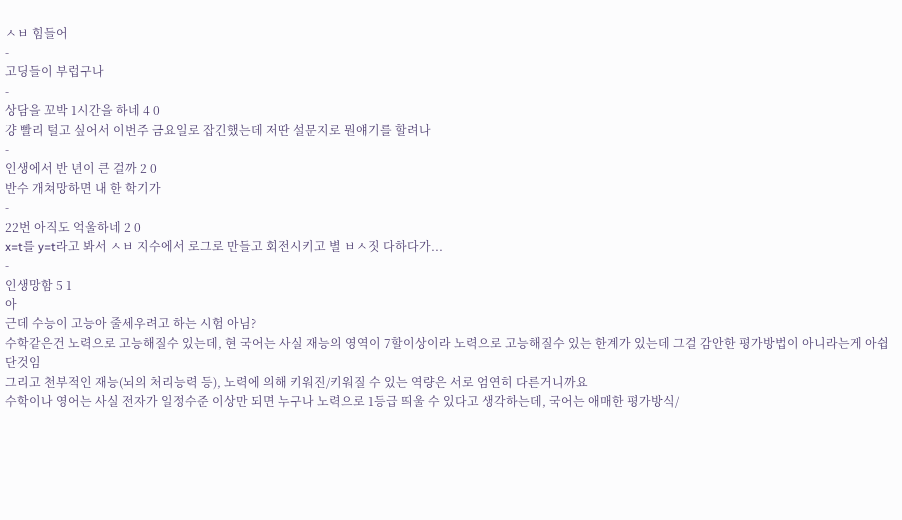ㅅㅂ 힘들어
-
고딩들이 부럽구나
-
상담을 꼬박 1시간을 하네 4 0
걍 빨리 털고 싶어서 이번주 금요일로 잡긴했는데 저딴 설문지로 뭔얘기를 할려나
-
인생에서 반 년이 큰 걸까 2 0
반수 개쳐망하면 내 한 학기가
-
22번 아직도 억울하네 2 0
x=t를 y=t라고 봐서 ㅅㅂ 지수에서 로그로 만들고 회전시키고 별 ㅂㅅ짓 다하다가...
-
인생망함 5 1
아
근데 수능이 고능아 줄세우려고 하는 시험 아님?
수학같은건 노력으로 고능해질수 있는데, 현 국어는 사실 재능의 영역이 7할이상이라 노력으로 고능해질수 있는 한계가 있는데 그걸 감안한 평가방법이 아니라는게 아쉽단것임
그리고 천부적인 재능(뇌의 처리능력 등), 노력에 의해 키워진/키워질 수 있는 역량은 서로 엄연히 다른거니까요
수학이나 영어는 사실 전자가 일정수준 이상만 되면 누구나 노력으로 1등급 띄울 수 있다고 생각하는데, 국어는 애매한 평가방식/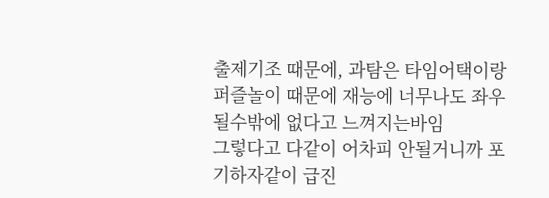출제기조 때문에, 과탐은 타임어택이랑 퍼즐놀이 때문에 재능에 너무나도 좌우될수밖에 없다고 느껴지는바임
그렇다고 다같이 어차피 안될거니까 포기하자같이 급진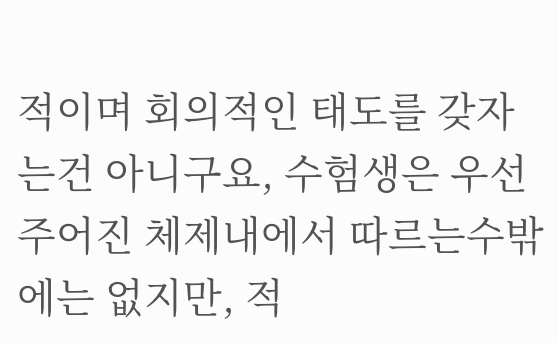적이며 회의적인 태도를 갖자는건 아니구요, 수험생은 우선 주어진 체제내에서 따르는수밖에는 없지만, 적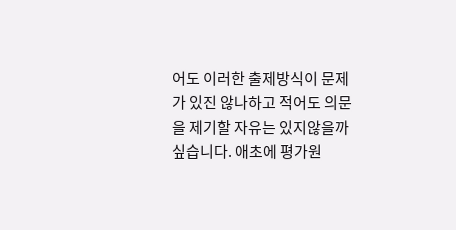어도 이러한 출제방식이 문제가 있진 않나하고 적어도 의문을 제기할 자유는 있지않을까 싶습니다. 애초에 평가원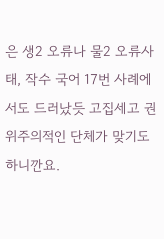은 생2 오류나 물2 오류사태, 작수 국어 17번 사례에서도 드러났듯 고집세고 권위주의적인 단체가 맞기도 하니깐요.